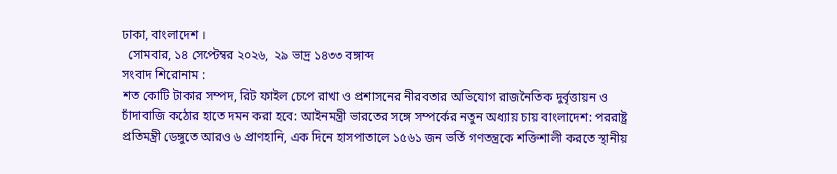ঢাকা, বাংলাদেশ ।
  সোমবার, ১৪ সেপ্টেম্বর ২০২৬,  ২৯ ভাদ্র ১৪৩৩ বঙ্গাব্দ
সংবাদ শিরোনাম :
শত কোটি টাকার সম্পদ, রিট ফাইল চেপে রাখা ও প্রশাসনের নীরবতার অভিযোগ রাজনৈতিক দুর্বৃত্তায়ন ও চাঁদাবাজি কঠোর হাতে দমন করা হবে: আইনমন্ত্রী ভারতের সঙ্গে সম্পর্কের নতুন অধ্যায় চায় বাংলাদেশ: পররাষ্ট্র প্রতিমন্ত্রী ডেঙ্গুতে আরও ৬ প্রাণহানি, এক দিনে হাসপাতালে ১৫৬১ জন ভর্তি গণতন্ত্রকে শক্তিশালী করতে স্থানীয়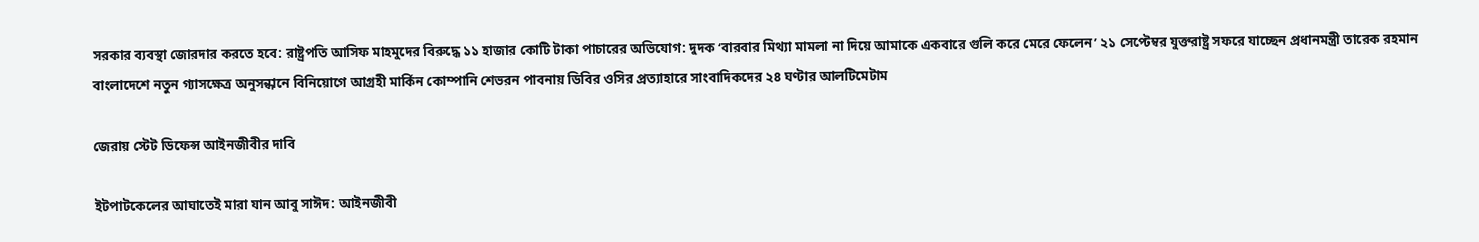সরকার ব্যবস্থা জোরদার করতে হবে: রাষ্ট্রপতি আসিফ মাহমুদের বিরুদ্ধে ১১ হাজার কোটি টাকা পাচারের অভিযোগ: দুদক ‘বারবার মিথ্যা মামলা না দিয়ে আমাকে একবারে গুলি করে মেরে ফেলেন’ ২১ সেপ্টেম্বর যুক্তরাষ্ট্র সফরে যাচ্ছেন প্রধানমন্ত্রী তারেক রহমান বাংলাদেশে নতুন গ্যাসক্ষেত্র অনুসন্ধানে বিনিয়োগে আগ্রহী মার্কিন কোম্পানি শেভরন পাবনায় ডিবির ওসির প্রত্যাহারে সাংবাদিকদের ২৪ ঘণ্টার আলটিমেটাম

জেরায় স্টেট ডিফেন্স আইনজীবীর দাবি

ইটপাটকেলের আঘাতেই মারা যান আবু সাঈদ: আইনজীবী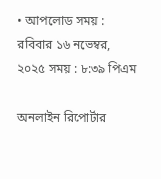• আপলোড সময় : রবিবার ১৬ নভেম্বর, ২০২৫ সময় : ৮:৩৯ পিএম

অনলাইন রিপোর্টার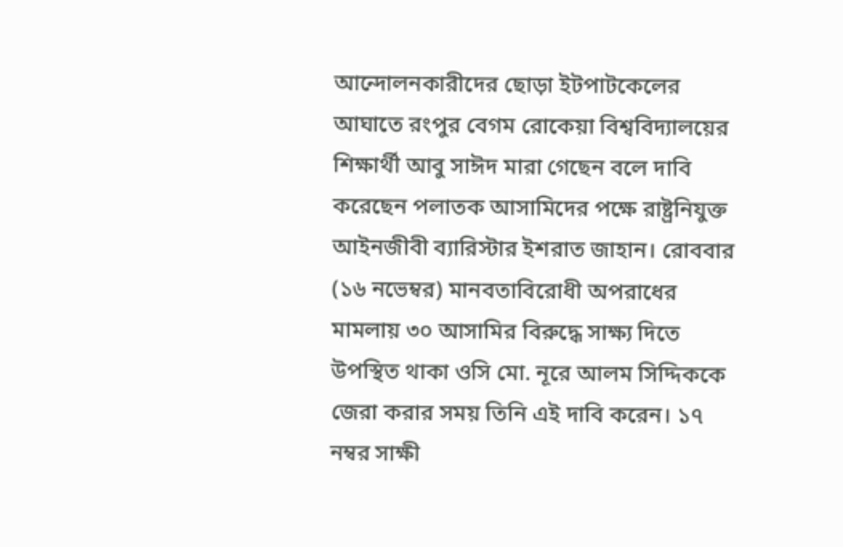আন্দোলনকারীদের ছোড়া ইটপাটকেলের আঘাতে রংপুর বেগম রোকেয়া বিশ্ববিদ্যালয়ের শিক্ষার্থী আবু সাঈদ মারা গেছেন বলে দাবি করেছেন পলাতক আসামিদের পক্ষে রাষ্ট্রনিযুক্ত আইনজীবী ব্যারিস্টার ইশরাত জাহান। রোববার (১৬ নভেম্বর) মানবতাবিরোধী অপরাধের মামলায় ৩০ আসামির বিরুদ্ধে সাক্ষ্য দিতে উপস্থিত থাকা ওসি মো. নূরে আলম সিদ্দিককে জেরা করার সময় তিনি এই দাবি করেন। ১৭ নম্বর সাক্ষী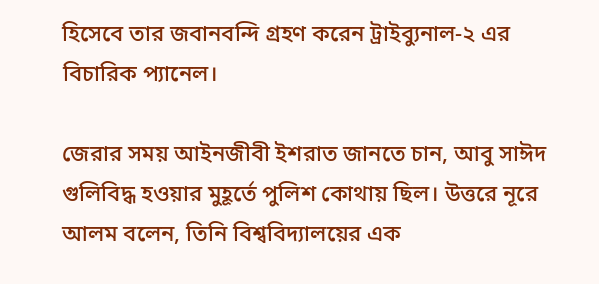হিসেবে তার জবানবন্দি গ্রহণ করেন ট্রাইব্যুনাল-২ এর বিচারিক প্যানেল।

জেরার সময় আইনজীবী ইশরাত জানতে চান, আবু সাঈদ গুলিবিদ্ধ হওয়ার মুহূর্তে পুলিশ কোথায় ছিল। উত্তরে নূরে আলম বলেন, তিনি বিশ্ববিদ্যালয়ের এক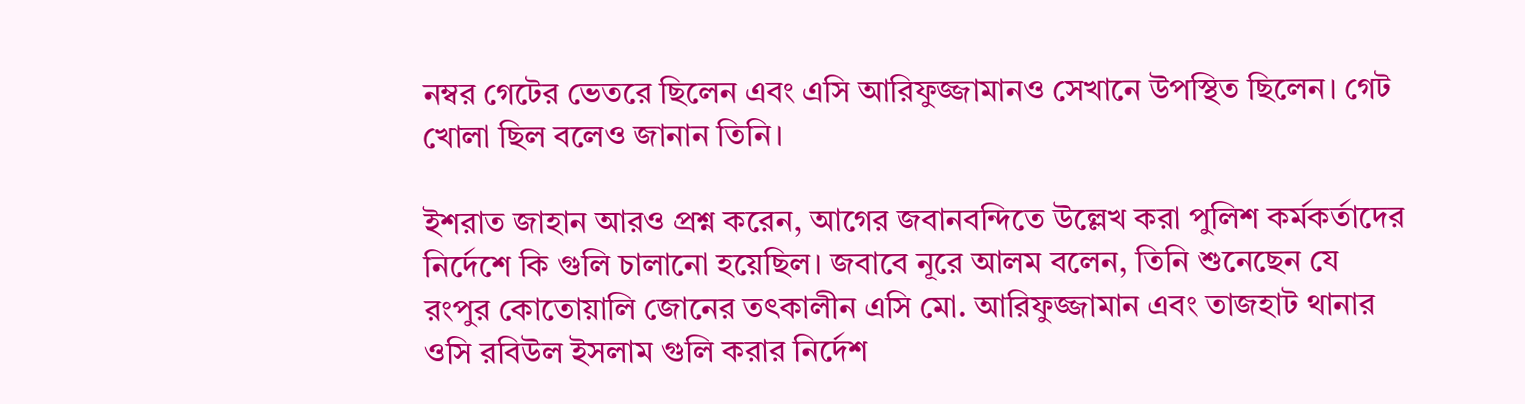নম্বর গেটের ভেতরে ছিলেন এবং এসি আরিফুজ্জামানও সেখানে উপস্থিত ছিলেন। গেট খোলা ছিল বলেও জানান তিনি।

ইশরাত জাহান আরও প্রশ্ন করেন, আগের জবানবন্দিতে উল্লেখ করা পুলিশ কর্মকর্তাদের নির্দেশে কি গুলি চালানো হয়েছিল। জবাবে নূরে আলম বলেন, তিনি শুনেছেন যে রংপুর কোতোয়ালি জোনের তৎকালীন এসি মো. আরিফুজ্জামান এবং তাজহাট থানার ওসি রবিউল ইসলাম গুলি করার নির্দেশ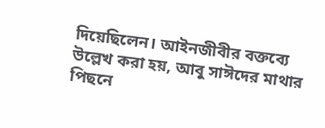দিয়েছিলেন। আইনজীবীর বক্তব্যে উল্লেখ করা হয়, আবু সাঈদের মাথার পিছনে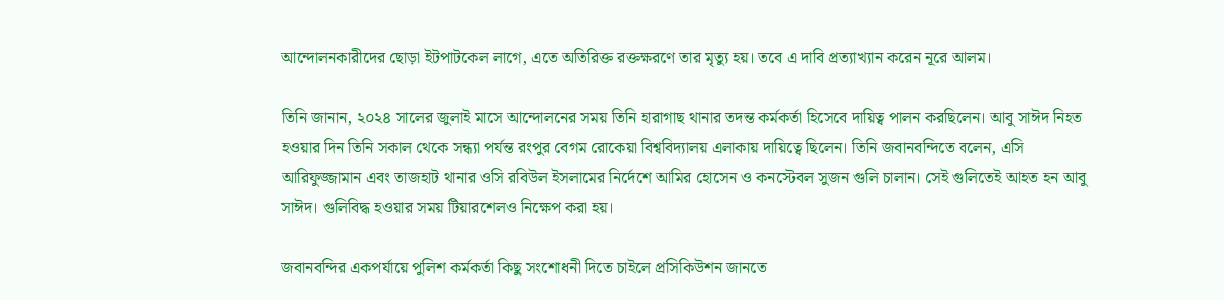আন্দোলনকারীদের ছোড়া ইটপাটকেল লাগে, এতে অতিরিক্ত রক্তক্ষরণে তার মৃত্যু হয়। তবে এ দাবি প্রত্যাখ্যান করেন নূরে আলম।

তিনি জানান, ২০২৪ সালের জুলাই মাসে আন্দোলনের সময় তিনি হারাগাছ থানার তদন্ত কর্মকর্তা হিসেবে দায়িত্ব পালন করছিলেন। আবু সাঈদ নিহত হওয়ার দিন তিনি সকাল থেকে সন্ধ্যা পর্যন্ত রংপুর বেগম রোকেয়া বিশ্ববিদ্যালয় এলাকায় দায়িত্বে ছিলেন। তিনি জবানবন্দিতে বলেন, এসি আরিফুজ্জামান এবং তাজহাট থানার ওসি রবিউল ইসলামের নির্দেশে আমির হোসেন ও কনস্টেবল সুজন গুলি চালান। সেই গুলিতেই আহত হন আবু সাঈদ। গুলিবিদ্ধ হওয়ার সময় টিয়ারশেলও নিক্ষেপ করা হয়।

জবানবন্দির একপর্যায়ে পুলিশ কর্মকর্তা কিছু সংশোধনী দিতে চাইলে প্রসিকিউশন জানতে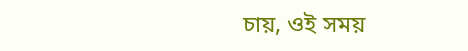চায়, ওই সময়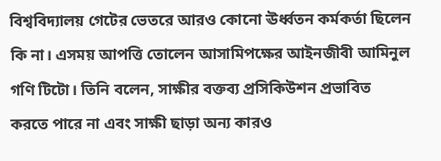বিশ্ববিদ্যালয় গেটের ভেতরে আরও কোনো ঊর্ধ্বতন কর্মকর্তা ছিলেন কি না। এসময় আপত্তি তোলেন আসামিপক্ষের আইনজীবী আমিনুল গণি টিটো। তিনি বলেন, সাক্ষীর বক্তব্য প্রসিকিউশন প্রভাবিত করতে পারে না এবং সাক্ষী ছাড়া অন্য কারও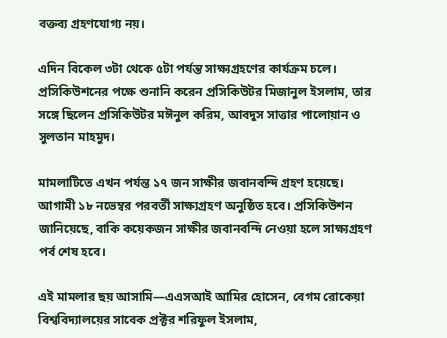বক্তব্য গ্রহণযোগ্য নয়।

এদিন বিকেল ৩টা থেকে ৫টা পর্যন্ত সাক্ষ্যগ্রহণের কার্যক্রম চলে। প্রসিকিউশনের পক্ষে শুনানি করেন প্রসিকিউটর মিজানুল ইসলাম, তার সঙ্গে ছিলেন প্রসিকিউটর মঈনুল করিম, আবদুস সাত্তার পালোয়ান ও সুলতান মাহমুদ।

মামলাটিতে এখন পর্যন্ত ১৭ জন সাক্ষীর জবানবন্দি গ্রহণ হয়েছে। আগামী ১৮ নভেম্বর পরবর্তী সাক্ষ্যগ্রহণ অনুষ্ঠিত হবে। প্রসিকিউশন জানিয়েছে, বাকি কয়েকজন সাক্ষীর জবানবন্দি নেওয়া হলে সাক্ষ্যগ্রহণ পর্ব শেষ হবে।

এই মামলার ছয় আসামি—এএসআই আমির হোসেন, বেগম রোকেয়া বিশ্ববিদ্যালয়ের সাবেক প্রক্টর শরিফুল ইসলাম,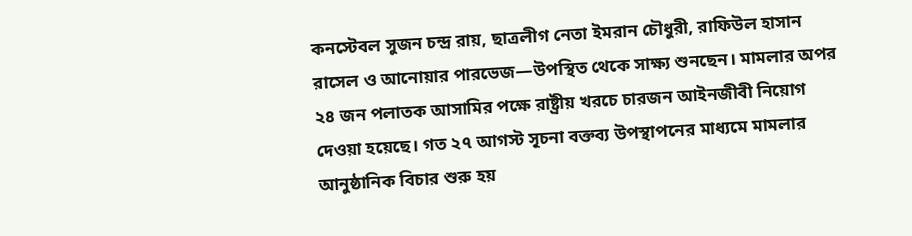কনস্টেবল সুজন চন্দ্র রায়, ছাত্রলীগ নেতা ইমরান চৌধুরী, রাফিউল হাসান রাসেল ও আনোয়ার পারভেজ—উপস্থিত থেকে সাক্ষ্য শুনছেন। মামলার অপর ২৪ জন পলাতক আসামির পক্ষে রাষ্ট্রীয় খরচে চারজন আইনজীবী নিয়োগ দেওয়া হয়েছে। গত ২৭ আগস্ট সূচনা বক্তব্য উপস্থাপনের মাধ্যমে মামলার আনুষ্ঠানিক বিচার শুরু হয়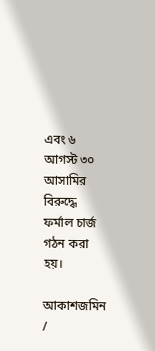এবং ৬ আগস্ট ৩০ আসামির বিরুদ্ধে ফর্মাল চার্জ গঠন করা হয়।

আকাশজমিন /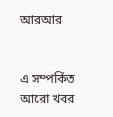আরআর


এ সম্পর্কিত আরো খবর